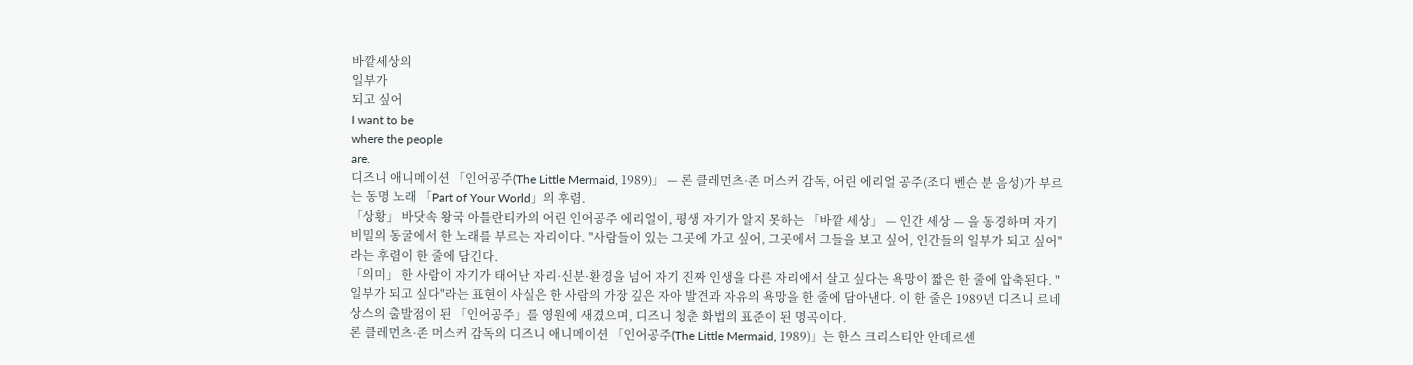바깥세상의
일부가
되고 싶어
I want to be
where the people
are.
디즈니 애니메이션 「인어공주(The Little Mermaid, 1989)」 — 론 클레먼츠·존 머스커 감독, 어린 에리얼 공주(조디 벤슨 분 음성)가 부르는 동명 노래 「Part of Your World」의 후렴.
「상황」 바닷속 왕국 아틀란티카의 어린 인어공주 에리얼이, 평생 자기가 알지 못하는 「바깥 세상」 — 인간 세상 — 을 동경하며 자기 비밀의 동굴에서 한 노래를 부르는 자리이다. "사람들이 있는 그곳에 가고 싶어, 그곳에서 그들을 보고 싶어, 인간들의 일부가 되고 싶어"라는 후렴이 한 줄에 담긴다.
「의미」 한 사람이 자기가 태어난 자리·신분·환경을 넘어 자기 진짜 인생을 다른 자리에서 살고 싶다는 욕망이 짧은 한 줄에 압축된다. "일부가 되고 싶다"라는 표현이 사실은 한 사람의 가장 깊은 자아 발견과 자유의 욕망을 한 줄에 담아낸다. 이 한 줄은 1989년 디즈니 르네상스의 출발점이 된 「인어공주」를 영원에 새겼으며, 디즈니 청춘 화법의 표준이 된 명곡이다.
론 클레먼츠·존 머스커 감독의 디즈니 애니메이션 「인어공주(The Little Mermaid, 1989)」는 한스 크리스티안 안데르센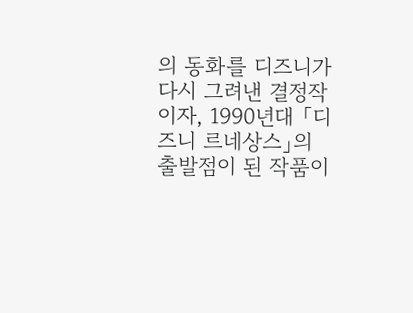의 동화를 디즈니가 다시 그려낸 결정작이자, 1990년대 「디즈니 르네상스」의 출발점이 된 작품이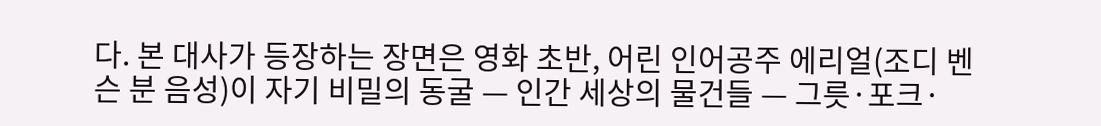다. 본 대사가 등장하는 장면은 영화 초반, 어린 인어공주 에리얼(조디 벤슨 분 음성)이 자기 비밀의 동굴 — 인간 세상의 물건들 — 그릇·포크·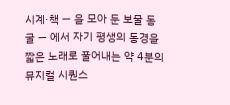시계·책 — 을 모아 둔 보물 동굴 — 에서 자기 평생의 동경을 짧은 노래로 풀어내는 약 4분의 뮤지컬 시퀀스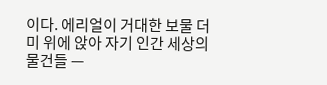이다. 에리얼이 거대한 보물 더미 위에 앉아 자기 인간 세상의 물건들 —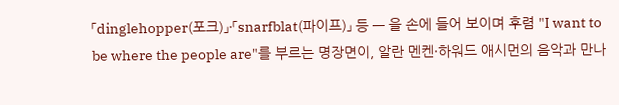「dinglehopper(포크)」·「snarfblat(파이프)」 등 — 을 손에 들어 보이며 후렴 "I want to be where the people are"를 부르는 명장면이, 알란 멘켄·하워드 애시먼의 음악과 만나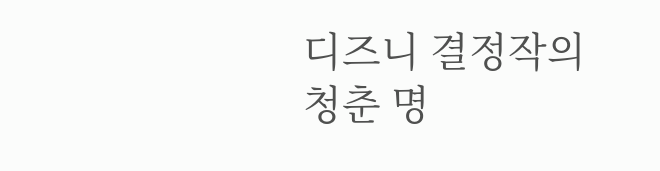디즈니 결정작의 청춘 명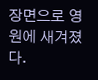장면으로 영원에 새겨졌다.